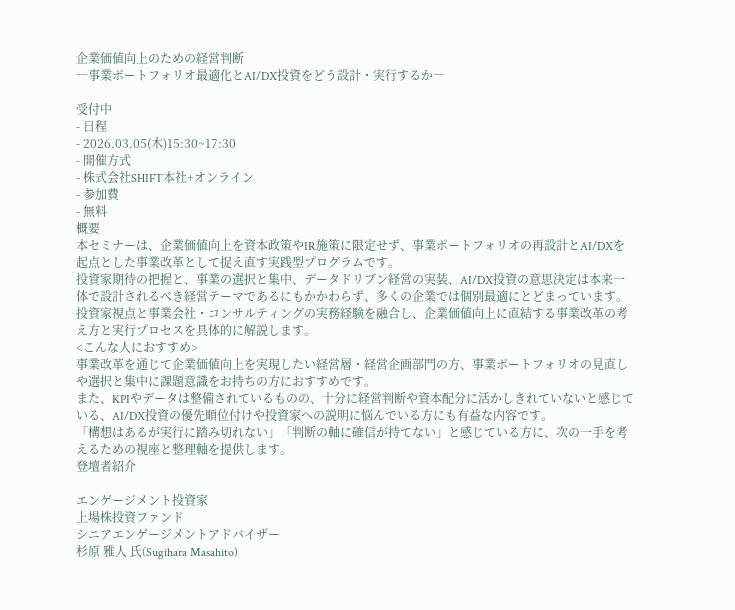企業価値向上のための経営判断
―事業ポートフォリオ最適化とAI/DX投資をどう設計・実行するか―

受付中
- 日程
- 2026.03.05(木)15:30~17:30
- 開催方式
- 株式会社SHIFT本社+オンライン
- 参加費
- 無料
概要
本セミナーは、企業価値向上を資本政策やIR施策に限定せず、事業ポートフォリオの再設計とAI/DXを起点とした事業改革として捉え直す実践型プログラムです。
投資家期待の把握と、事業の選択と集中、データドリブン経営の実装、AI/DX投資の意思決定は本来一体で設計されるべき経営テーマであるにもかかわらず、多くの企業では個別最適にとどまっています。
投資家視点と事業会社・コンサルティングの実務経験を融合し、企業価値向上に直結する事業改革の考え方と実行プロセスを具体的に解説します。
<こんな人におすすめ>
事業改革を通じて企業価値向上を実現したい経営層・経営企画部門の方、事業ポートフォリオの見直しや選択と集中に課題意識をお持ちの方におすすめです。
また、KPIやデータは整備されているものの、十分に経営判断や資本配分に活かしきれていないと感じている、AI/DX投資の優先順位付けや投資家への説明に悩んでいる方にも有益な内容です。
「構想はあるが実行に踏み切れない」「判断の軸に確信が持てない」と感じている方に、次の一手を考えるための視座と整理軸を提供します。
登壇者紹介

エンゲージメント投資家
上場株投資ファンド
シニアエンゲージメントアドバイザー
杉原 雅人 氏(Sugihara Masahito)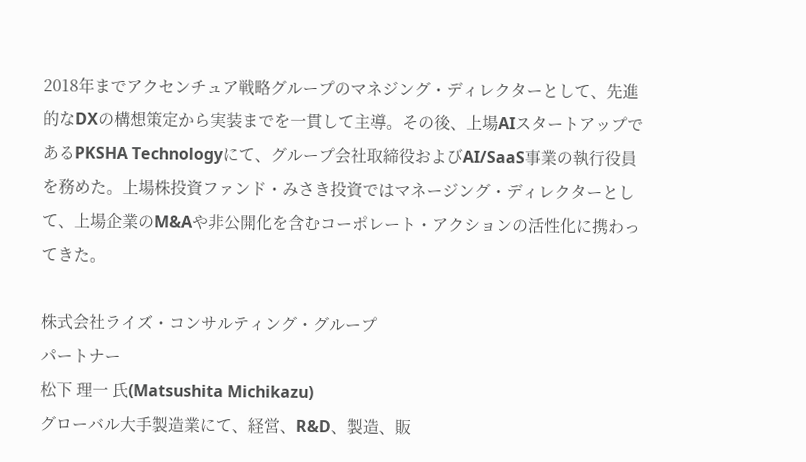2018年までアクセンチュア戦略グループのマネジング・ディレクターとして、先進的なDXの構想策定から実装までを一貫して主導。その後、上場AIスタートアップであるPKSHA Technologyにて、グループ会社取締役およびAI/SaaS事業の執行役員を務めた。上場株投資ファンド・みさき投資ではマネージング・ディレクターとして、上場企業のM&Aや非公開化を含むコーポレート・アクションの活性化に携わってきた。

株式会社ライズ・コンサルティング・グループ
パートナー
松下 理一 氏(Matsushita Michikazu)
グローバル大手製造業にて、経営、R&D、製造、販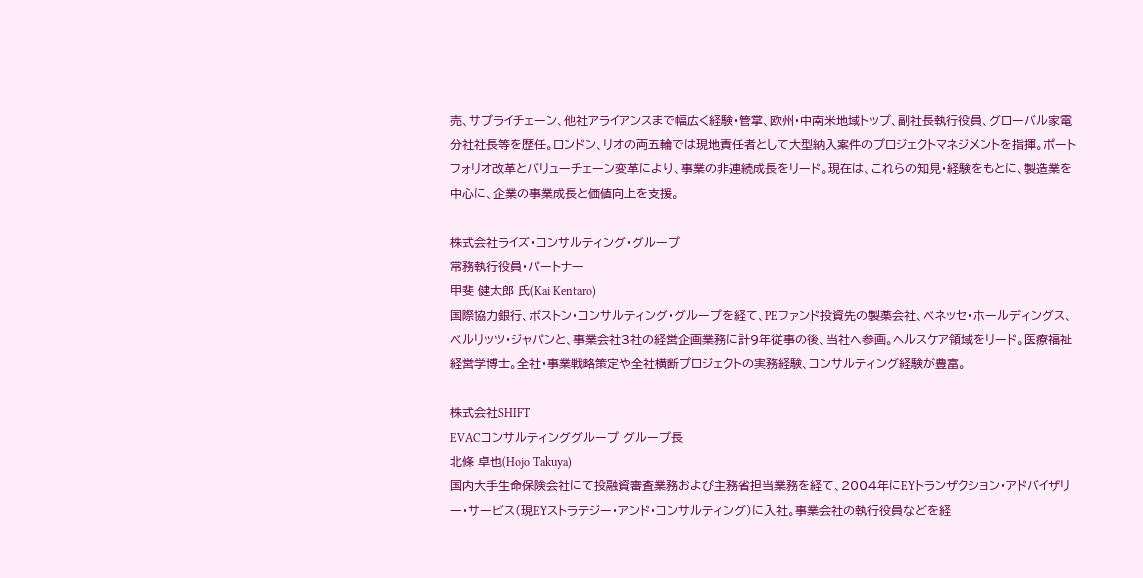売、サプライチェーン、他社アライアンスまで幅広く経験・管掌、欧州・中南米地域トップ、副社長執行役員、グローバル家電分社社長等を歴任。ロンドン、リオの両五輪では現地責任者として大型納入案件のプロジェクトマネジメントを指揮。ポートフォリオ改革とバリューチェーン変革により、事業の非連続成長をリード。現在は、これらの知見・経験をもとに、製造業を中心に、企業の事業成長と価値向上を支援。

株式会社ライズ・コンサルティング・グループ
常務執行役員・パートナー
甲斐 健太郎 氏(Kai Kentaro)
国際協力銀行、ボストン・コンサルティング・グループを経て、PEファンド投資先の製薬会社、ベネッセ・ホールディングス、ベルリッツ・ジャパンと、事業会社3社の経営企画業務に計9年従事の後、当社へ参画。ヘルスケア領域をリード。医療福祉経営学博士。全社・事業戦略策定や全社横断プロジェクトの実務経験、コンサルティング経験が豊富。

株式会社SHIFT
EVACコンサルティンググループ グループ長
北條 卓也(Hojo Takuya)
国内大手生命保険会社にて投融資審査業務および主務省担当業務を経て、2004年にEYトランザクション・アドバイザリー・サービス(現EYストラテジー・アンド・コンサルティング)に入社。事業会社の執行役員などを経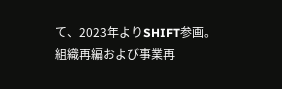て、2023年よりSHIFT参画。組織再編および事業再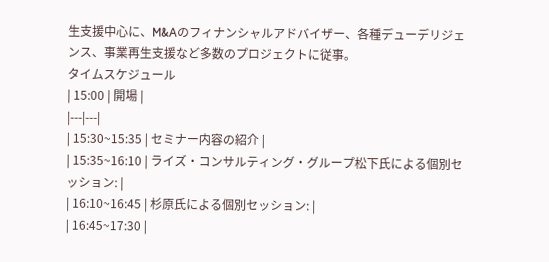生支援中心に、M&Aのフィナンシャルアドバイザー、各種デューデリジェンス、事業再生支援など多数のプロジェクトに従事。
タイムスケジュール
| 15:00 | 開場 |
|---|---|
| 15:30~15:35 | セミナー内容の紹介 |
| 15:35~16:10 | ライズ・コンサルティング・グループ松下氏による個別セッション: |
| 16:10~16:45 | 杉原氏による個別セッション: |
| 16:45~17:30 |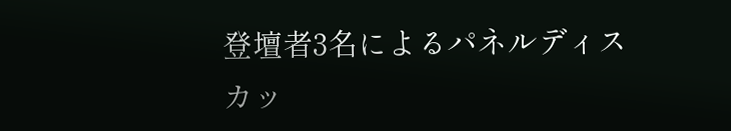登壇者3名によるパネルディスカッ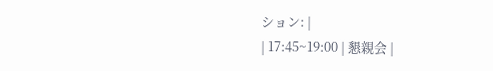ション: |
| 17:45~19:00 | 懇親会 |